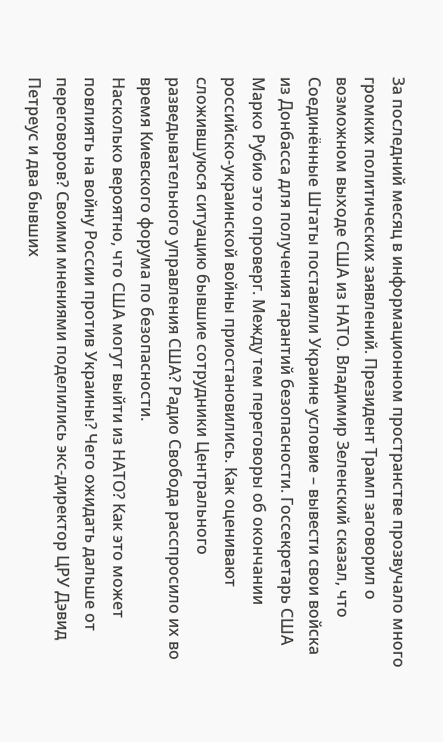За последний месяц в информационном пространстве прозвучало много громких политических заявлений. Президент Трамп заговорил о возможном выходе США из НАТО. Владимир Зеленский сказал, что Соединённые Штаты поставили Украине условие – вывести свои войска из Донбасса для получения гарантий безопасности. Госсекретарь США Марко Рубио это опроверг. Между тем переговоры об окончании российско-украинской войны приостановились. Как оценивают сложившуюся ситуацию бывшие сотрудники Центрального разведывательного управления США? Радио Свобода расспросило их во время Киевского форума по безопасности.
Насколько вероятно, что США могут выйти из НАТО? Как это может повлиять на войну России против Украины? Чего ожидать дальше от переговоров? Своими мнениями поделились экс-директор ЦРУ Дэвид Петреус и два бывших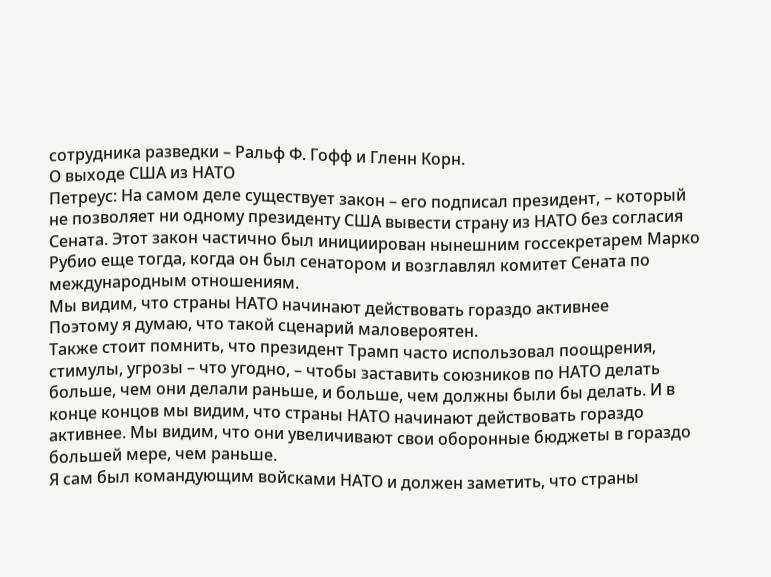сотрудника разведки – Ральф Ф. Гофф и Гленн Корн.
О выходе США из НАТО
Петреус: На самом деле существует закон – его подписал президент, – который не позволяет ни одному президенту США вывести страну из НАТО без согласия Сената. Этот закон частично был инициирован нынешним госсекретарем Марко Рубио еще тогда, когда он был сенатором и возглавлял комитет Сената по международным отношениям.
Мы видим, что страны НАТО начинают действовать гораздо активнее
Поэтому я думаю, что такой сценарий маловероятен.
Также стоит помнить, что президент Трамп часто использовал поощрения, стимулы, угрозы – что угодно, – чтобы заставить союзников по НАТО делать больше, чем они делали раньше, и больше, чем должны были бы делать. И в конце концов мы видим, что страны НАТО начинают действовать гораздо активнее. Мы видим, что они увеличивают свои оборонные бюджеты в гораздо большей мере, чем раньше.
Я сам был командующим войсками НАТО и должен заметить, что страны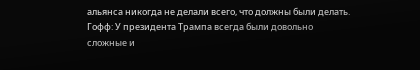альянса никогда не делали всего, что должны были делать.
Гофф: У президента Трампа всегда были довольно сложные и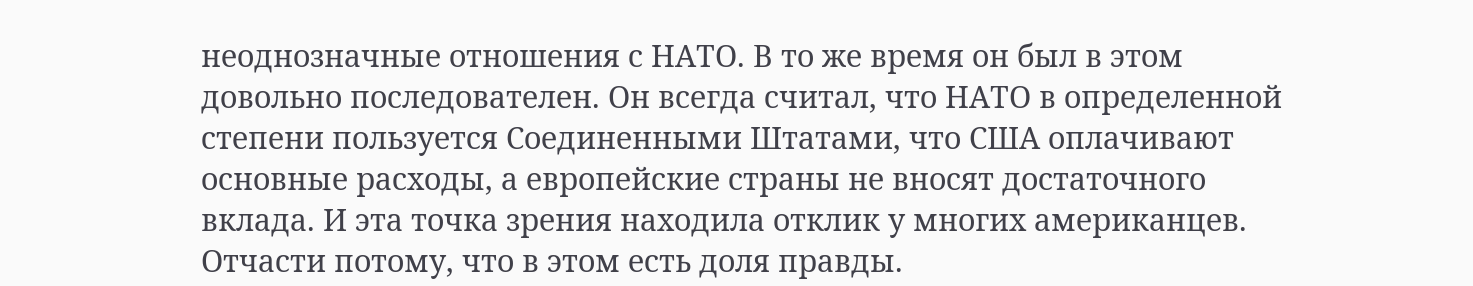неоднозначные отношения с НАТО. В то же время он был в этом довольно последователен. Он всегда считал, что НАТО в определенной степени пользуется Соединенными Штатами, что США оплачивают основные расходы, а европейские страны не вносят достаточного вклада. И эта точка зрения находила отклик у многих американцев.
Отчасти потому, что в этом есть доля правды.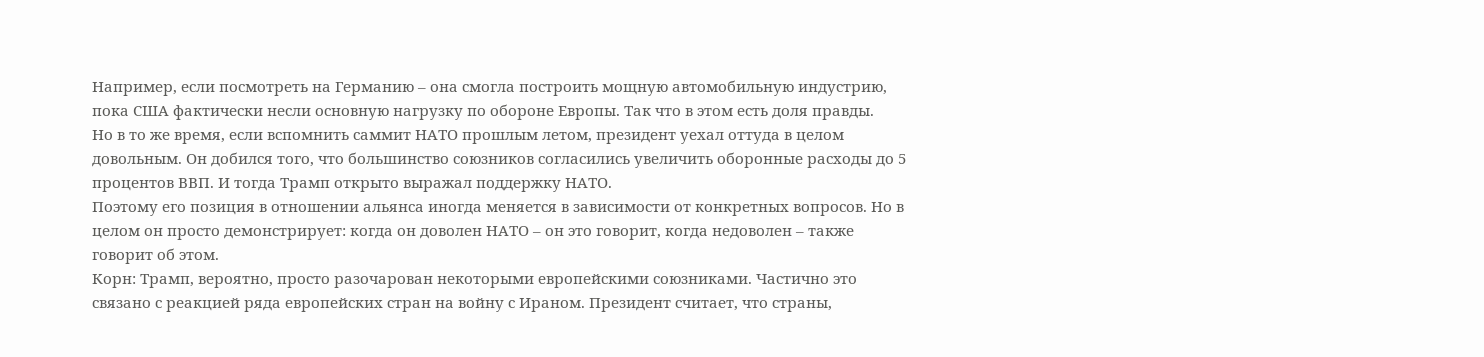Например, если посмотреть на Германию – она смогла построить мощную автомобильную индустрию, пока США фактически несли основную нагрузку по обороне Европы. Так что в этом есть доля правды.
Но в то же время, если вспомнить саммит НАТО прошлым летом, президент уехал оттуда в целом довольным. Он добился того, что большинство союзников согласились увеличить оборонные расходы до 5 процентов ВВП. И тогда Трамп открыто выражал поддержку НАТО.
Поэтому его позиция в отношении альянса иногда меняется в зависимости от конкретных вопросов. Но в целом он просто демонстрирует: когда он доволен НАТО – он это говорит, когда недоволен – также говорит об этом.
Корн: Трамп, вероятно, просто разочарован некоторыми европейскими союзниками. Частично это связано с реакцией ряда европейских стран на войну с Ираном. Президент считает, что страны,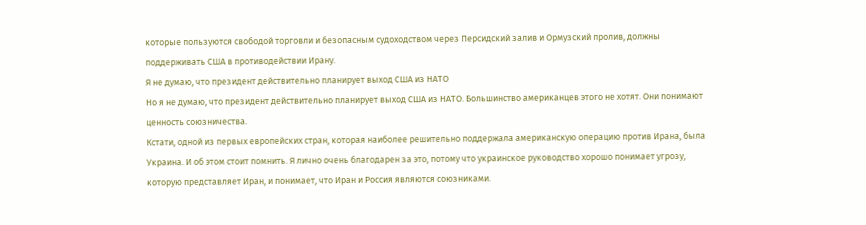которые пользуются свободой торговли и безопасным судоходством через Персидский залив и Ормузский пролив, должны поддерживать США в противодействии Ирану.
Я не думаю, что президент действительно планирует выход США из НАТО
Но я не думаю, что президент действительно планирует выход США из НАТО. Большинство американцев этого не хотят. Они понимают ценность союзничества.
Кстати, одной из первых европейских стран, которая наиболее решительно поддержала американскую операцию против Ирана, была Украина. И об этом стоит помнить. Я лично очень благодарен за это, потому что украинское руководство хорошо понимает угрозу, которую представляет Иран, и понимает, что Иран и Россия являются союзниками.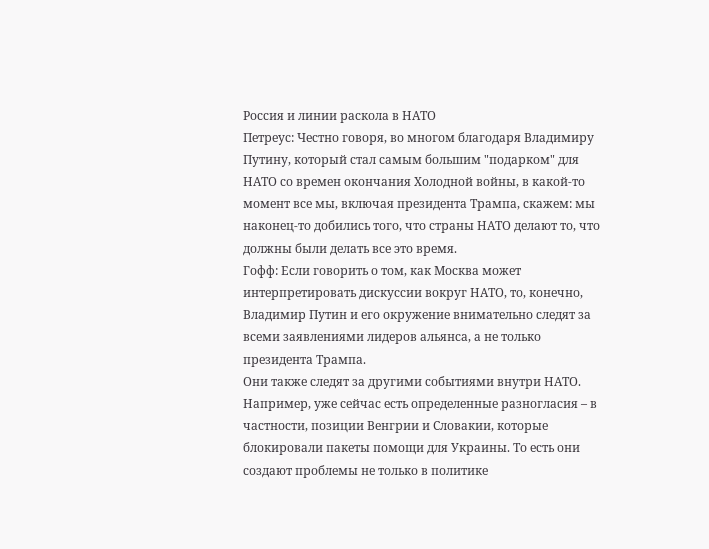Россия и линии раскола в НАТО
Петреус: Честно говоря, во многом благодаря Владимиру Путину, который стал самым большим "подарком" для НАТО со времен окончания Холодной войны, в какой-то момент все мы, включая президента Трампа, скажем: мы наконец-то добились того, что страны НАТО делают то, что должны были делать все это время.
Гофф: Если говорить о том, как Москва может интерпретировать дискуссии вокруг НАТО, то, конечно, Владимир Путин и его окружение внимательно следят за всеми заявлениями лидеров альянса, а не только президента Трампа.
Они также следят за другими событиями внутри НАТО. Например, уже сейчас есть определенные разногласия – в частности, позиции Венгрии и Словакии, которые блокировали пакеты помощи для Украины. То есть они создают проблемы не только в политике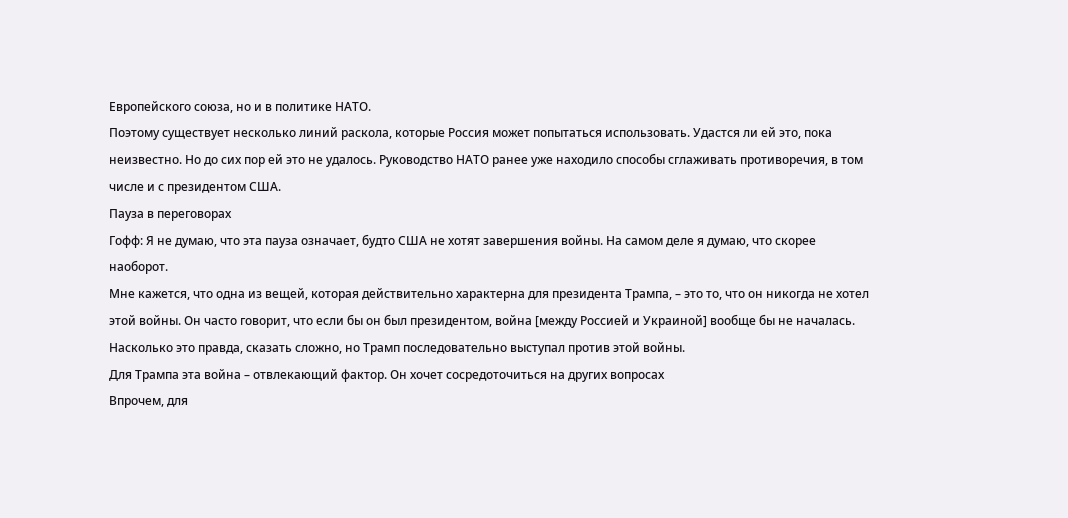Европейского союза, но и в политике НАТО.
Поэтому существует несколько линий раскола, которые Россия может попытаться использовать. Удастся ли ей это, пока неизвестно. Но до сих пор ей это не удалось. Руководство НАТО ранее уже находило способы сглаживать противоречия, в том числе и с президентом США.
Пауза в переговорах
Гофф: Я не думаю, что эта пауза означает, будто США не хотят завершения войны. На самом деле я думаю, что скорее наоборот.
Мне кажется, что одна из вещей, которая действительно характерна для президента Трампа, – это то, что он никогда не хотел этой войны. Он часто говорит, что если бы он был президентом, война [между Россией и Украиной] вообще бы не началась. Насколько это правда, сказать сложно, но Трамп последовательно выступал против этой войны.
Для Трампа эта война – отвлекающий фактор. Он хочет сосредоточиться на других вопросах
Впрочем, для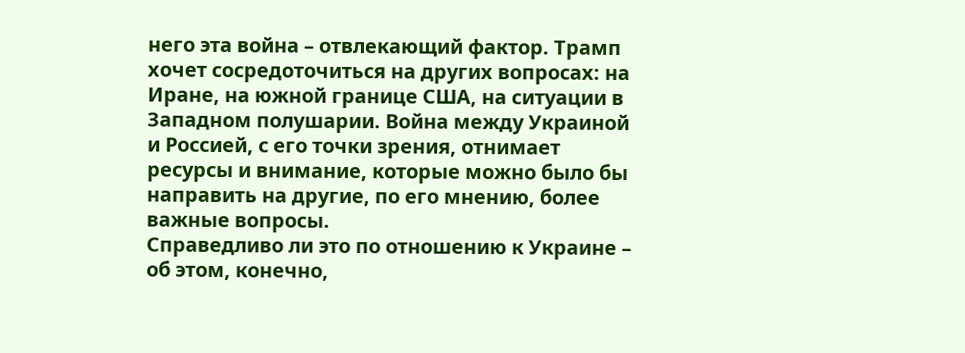него эта война – отвлекающий фактор. Трамп хочет сосредоточиться на других вопросах: на Иране, на южной границе США, на ситуации в Западном полушарии. Война между Украиной и Россией, с его точки зрения, отнимает ресурсы и внимание, которые можно было бы направить на другие, по его мнению, более важные вопросы.
Справедливо ли это по отношению к Украине – об этом, конечно,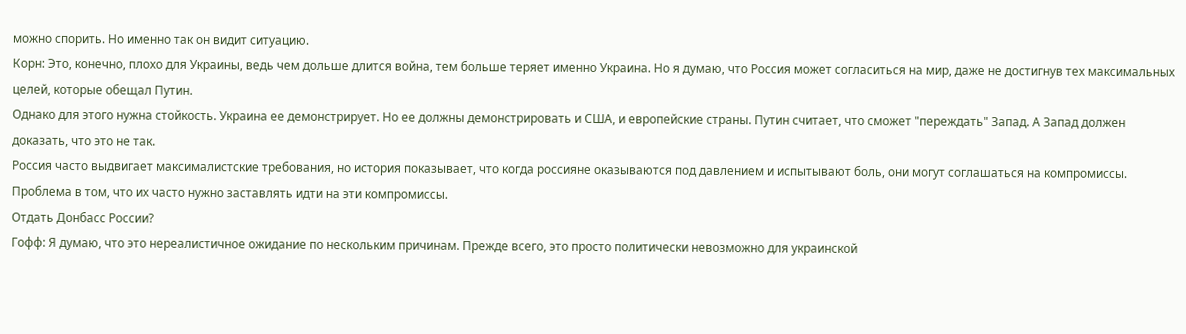можно спорить. Но именно так он видит ситуацию.
Корн: Это, конечно, плохо для Украины, ведь чем дольше длится война, тем больше теряет именно Украина. Но я думаю, что Россия может согласиться на мир, даже не достигнув тех максимальных целей, которые обещал Путин.
Однако для этого нужна стойкость. Украина ее демонстрирует. Но ее должны демонстрировать и США, и европейские страны. Путин считает, что сможет "переждать" Запад. А Запад должен доказать, что это не так.
Россия часто выдвигает максималистские требования, но история показывает, что когда россияне оказываются под давлением и испытывают боль, они могут соглашаться на компромиссы. Проблема в том, что их часто нужно заставлять идти на эти компромиссы.
Отдать Донбасс России?
Гофф: Я думаю, что это нереалистичное ожидание по нескольким причинам. Прежде всего, это просто политически невозможно для украинской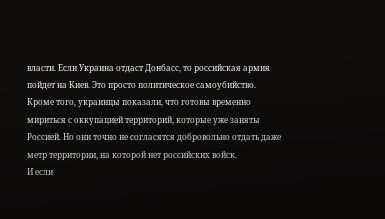власти. Если Украина отдаст Донбасс, то российская армия пойдет на Киев. Это просто политическое самоубийство.
Кроме того, украинцы показали, что готовы временно мириться с оккупацией территорий, которые уже заняты Россией. Но они точно не согласятся добровольно отдать даже метр территории, на которой нет российских войск.
И если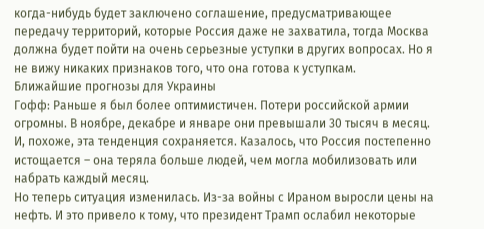когда-нибудь будет заключено соглашение, предусматривающее передачу территорий, которые Россия даже не захватила, тогда Москва должна будет пойти на очень серьезные уступки в других вопросах. Но я не вижу никаких признаков того, что она готова к уступкам.
Ближайшие прогнозы для Украины
Гофф: Раньше я был более оптимистичен. Потери российской армии огромны. В ноябре, декабре и январе они превышали 30 тысяч в месяц. И, похоже, эта тенденция сохраняется. Казалось, что Россия постепенно истощается – она теряла больше людей, чем могла мобилизовать или набрать каждый месяц.
Но теперь ситуация изменилась. Из-за войны с Ираном выросли цены на нефть. И это привело к тому, что президент Трамп ослабил некоторые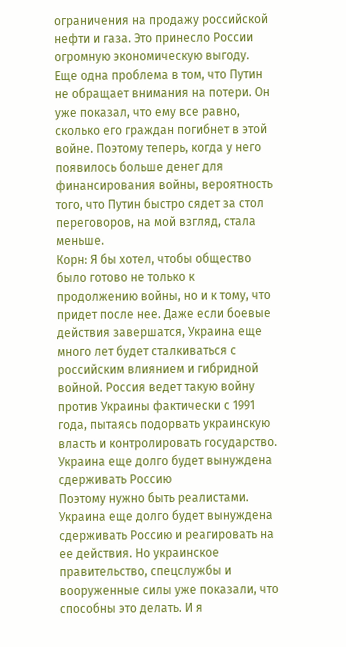ограничения на продажу российской нефти и газа. Это принесло России огромную экономическую выгоду.
Еще одна проблема в том, что Путин не обращает внимания на потери. Он уже показал, что ему все равно, сколько его граждан погибнет в этой войне. Поэтому теперь, когда у него появилось больше денег для финансирования войны, вероятность того, что Путин быстро сядет за стол переговоров, на мой взгляд, стала меньше.
Корн: Я бы хотел, чтобы общество было готово не только к продолжению войны, но и к тому, что придет после нее. Даже если боевые действия завершатся, Украина еще много лет будет сталкиваться с российским влиянием и гибридной войной. Россия ведет такую войну против Украины фактически с 1991 года, пытаясь подорвать украинскую власть и контролировать государство.
Украина еще долго будет вынуждена сдерживать Россию
Поэтому нужно быть реалистами. Украина еще долго будет вынуждена сдерживать Россию и реагировать на ее действия. Но украинское правительство, спецслужбы и вооруженные силы уже показали, что способны это делать. И я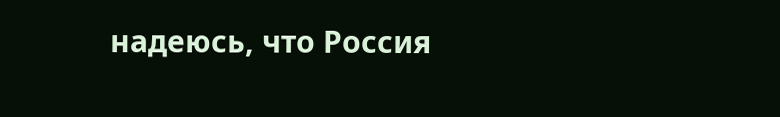надеюсь, что Россия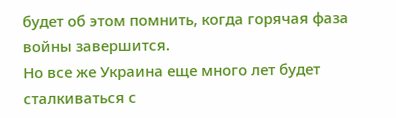будет об этом помнить, когда горячая фаза войны завершится.
Но все же Украина еще много лет будет сталкиваться с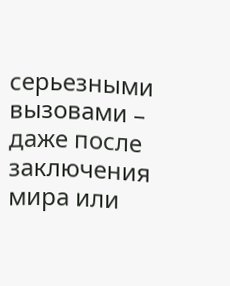серьезными вызовами – даже после заключения мира или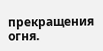прекращения огня.